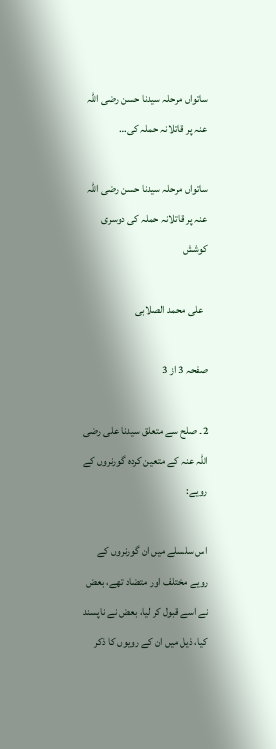ساتواں مرحلہ سیدنا حسن رضی اللہ عنہ پر قاتلانہ حملہ کی…

ساتواں مرحلہ سیدنا حسن رضی اللہ عنہ پر قاتلانہ حملہ کی دوسری کوشش

  علی محمد الصلابی

صفحہ 3 از 3

2۔ صلح سے متعلق سیدنا علی رضی اللہ عنہ کے متعین کردہ گورنروں کے رویے:

اس سلسلے میں ان گورنروں کے رویے مختلف اور متضاد تھے، بعض نے اسے قبول کر لیا، بعض نے ناپسند کیا، ذیل میں ان کے رویوں کا ذکر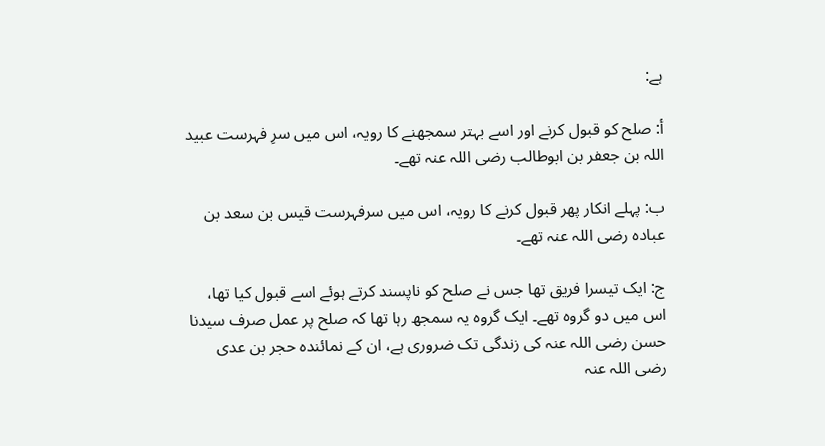ہے:

أ: صلح کو قبول کرنے اور اسے بہتر سمجھنے کا رویہ، اس میں سرِ فہرست عبید اللہ بن جعفر بن ابوطالب رضی اللہ عنہ تھے۔

ب: پہلے انکار پھر قبول کرنے کا رویہ، اس میں سرفہرست قیس بن سعد بن عبادہ رضی اللہ عنہ تھے۔

ج: ایک تیسرا فریق تھا جس نے صلح کو ناپسند کرتے ہوئے اسے قبول کیا تھا، اس میں دو گروہ تھے۔ ایک گروہ یہ سمجھ رہا تھا کہ صلح پر عمل صرف سیدنا حسن رضی اللہ عنہ کی زندگی تک ضروری ہے، ان کے نمائندہ حجر بن عدی رضی اللہ عنہ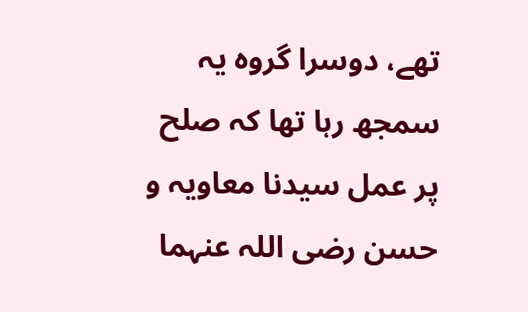تھے، دوسرا گروہ یہ سمجھ رہا تھا کہ صلح پر عمل سیدنا معاویہ و حسن رضی اللہ عنہما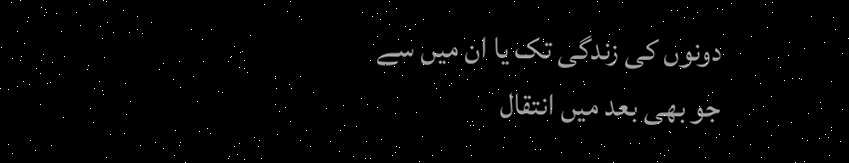دونوں کی زندگی تک یا ان میں سے جو بھی بعد میں انتقال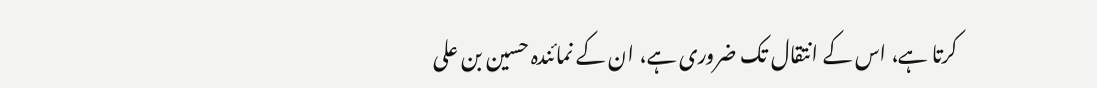کرتا ہے، اس کے انتقال تک ضروری ہے، ان کے نمائندہ حسین بن علی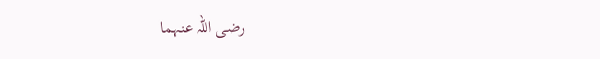رضی اللہ عنہما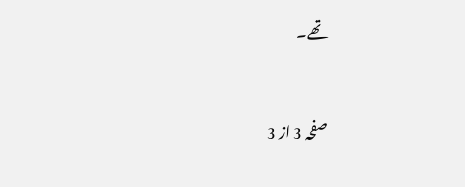تھے۔


صفحہ 3 از 3